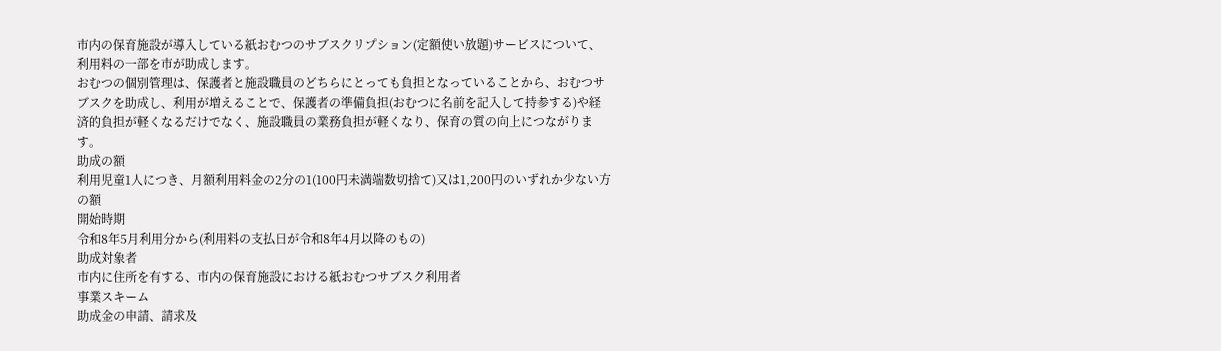市内の保育施設が導入している紙おむつのサブスクリプション(定額使い放題)サービスについて、利用料の一部を市が助成します。
おむつの個別管理は、保護者と施設職員のどちらにとっても負担となっていることから、おむつサブスクを助成し、利用が増えることで、保護者の準備負担(おむつに名前を記入して持参する)や経済的負担が軽くなるだけでなく、施設職員の業務負担が軽くなり、保育の質の向上につながります。
助成の額
利用児童1人につき、月額利用料金の2分の1(100円未満端数切捨て)又は1,200円のいずれか少ない方の額
開始時期
令和8年5月利用分から(利用料の支払日が令和8年4月以降のもの)
助成対象者
市内に住所を有する、市内の保育施設における紙おむつサブスク利用者
事業スキーム
助成金の申請、請求及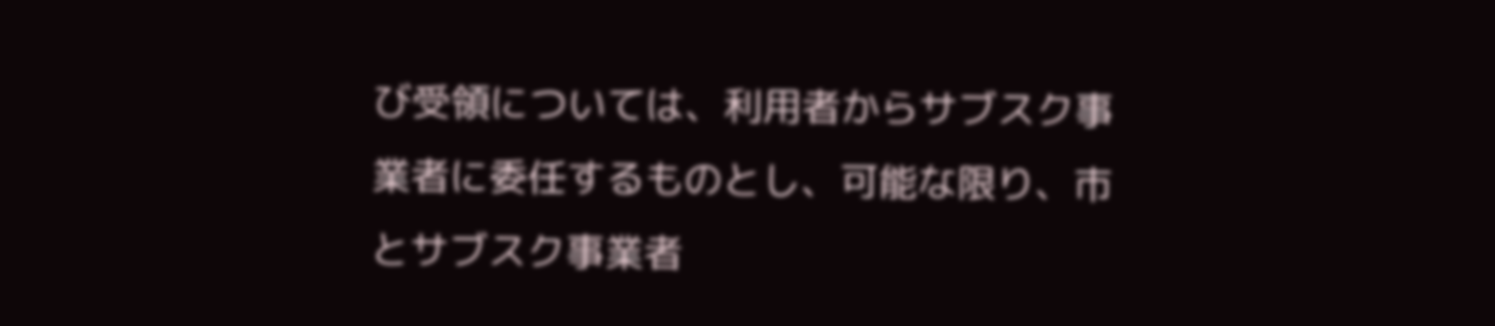び受領については、利用者からサブスク事業者に委任するものとし、可能な限り、市とサブスク事業者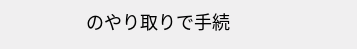のやり取りで手続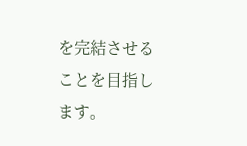を完結させることを目指します。